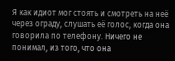Я как идиот мог стоять и смотреть на неё через ограду, слушать её голос, когда она говорила по телефону. Ничего не понимал, из того, что она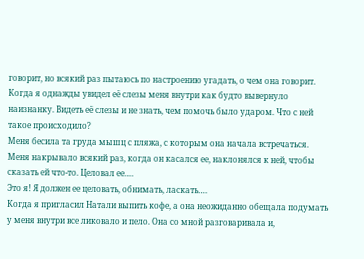говорит, но всякий раз пытаюсь по настроению угадать, о чем она говорит. Когда я однажды увидел её слезы меня внутри как будто вывернуло наизнанку. Видеть её слезы и не знать, чем помочь было ударом. Что с ней такое происходило?
Меня бесила та груда мышц с пляжа, с которым она начала встречаться. Меня накрывало всякий раз, когда он касался ее, наклонялся к ней, чтобы сказать ей что-то. Целовал ее….
Это я! Я должен ее целовать, обнимать, ласкать….
Когда я пригласил Натали выпить кофе, а она неожиданно обещала подумать у меня внутри все ликовало и пело. Она со мной разговаривала и,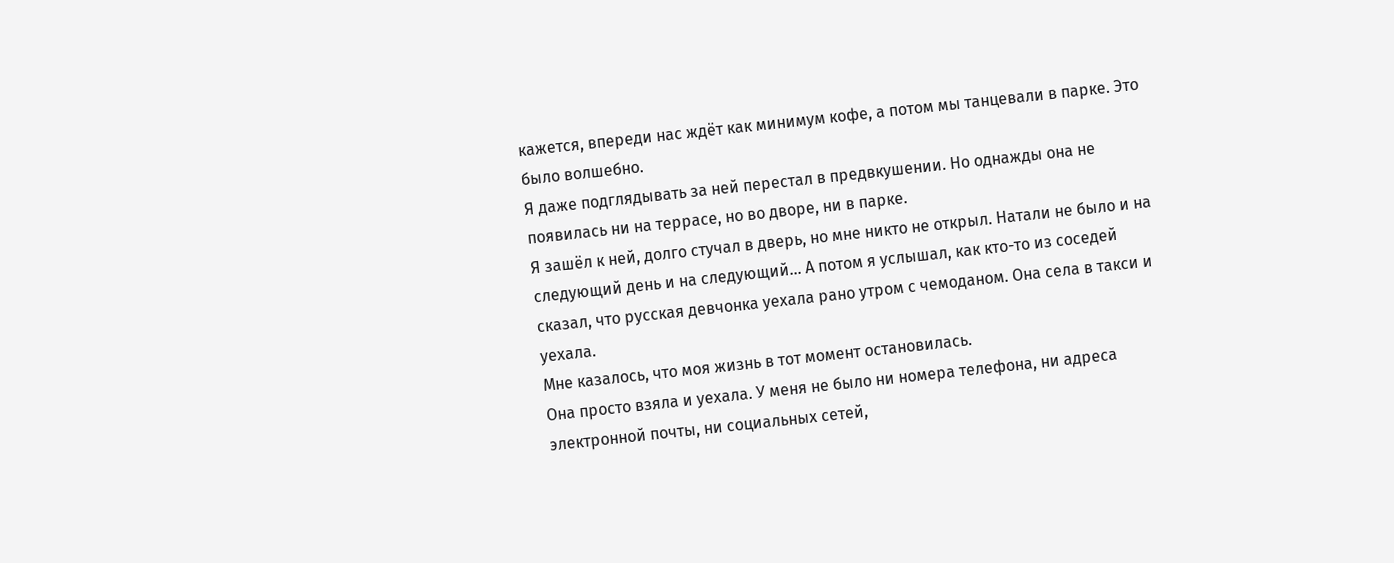кажется, впереди нас ждёт как минимум кофе, а потом мы танцевали в парке. Это было волшебно.
Я даже подглядывать за ней перестал в предвкушении. Но однажды она не появилась ни на террасе, но во дворе, ни в парке.
Я зашёл к ней, долго стучал в дверь, но мне никто не открыл. Натали не было и на следующий день и на следующий... А потом я услышал, как кто-то из соседей сказал, что русская девчонка уехала рано утром с чемоданом. Она села в такси и уехала.
Мне казалось, что моя жизнь в тот момент остановилась.
Она просто взяла и уехала. У меня не было ни номера телефона, ни адреса электронной почты, ни социальных сетей,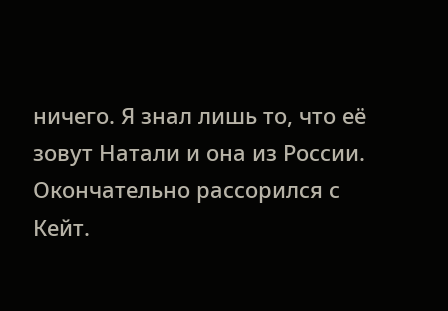ничего. Я знал лишь то, что её зовут Натали и она из России.
Окончательно рассорился с Кейт.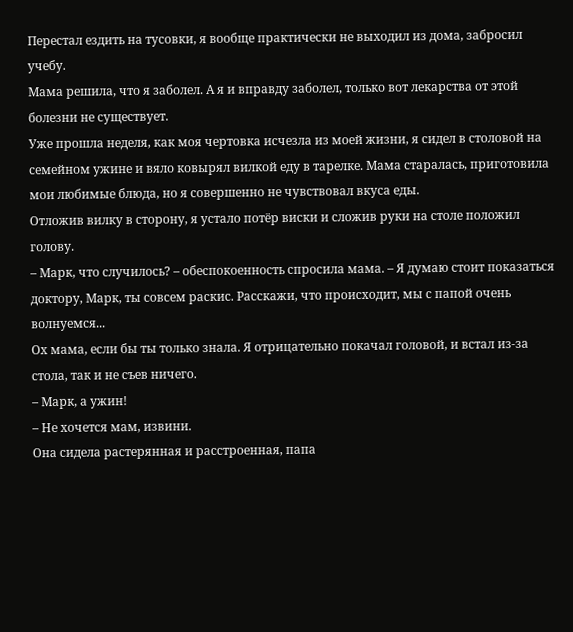Перестал ездить на тусовки, я вообще практически не выходил из дома, забросил учебу.
Мама решила, что я заболел. А я и вправду заболел, только вот лекарства от этой болезни не существует.
Уже прошла неделя, как моя чертовка исчезла из моей жизни, я сидел в столовой на семейном ужине и вяло ковырял вилкой еду в тарелке. Мама старалась, приготовила мои любимые блюда, но я совершенно не чувствовал вкуса еды.
Отложив вилку в сторону, я устало потёр виски и сложив руки на столе положил голову.
– Марк, что случилось? – обеспокоенность спросила мама. – Я думаю стоит показаться доктору, Марк, ты совсем раскис. Расскажи, что происходит, мы с папой очень волнуемся...
Ох мама, если бы ты только знала. Я отрицательно покачал головой, и встал из-за стола, так и не съев ничего.
– Марк, а ужин!
– Не хочется мам, извини.
Она сидела растерянная и расстроенная, папа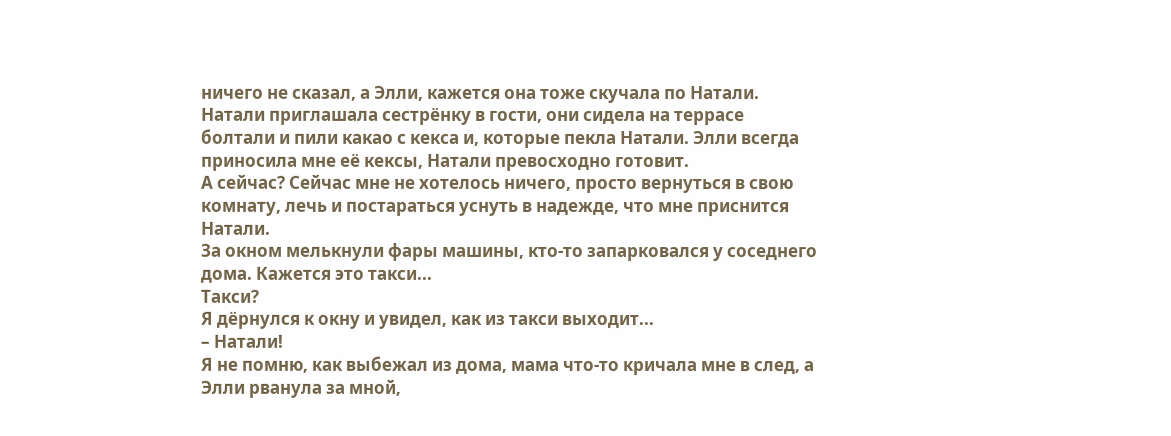ничего не сказал, а Элли, кажется она тоже скучала по Натали. Натали приглашала сестрёнку в гости, они сидела на террасе болтали и пили какао с кекса и, которые пекла Натали. Элли всегда приносила мне её кексы, Натали превосходно готовит.
А сейчас? Сейчас мне не хотелось ничего, просто вернуться в свою комнату, лечь и постараться уснуть в надежде, что мне приснится Натали.
За окном мелькнули фары машины, кто-то запарковался у соседнего дома. Кажется это такси...
Такси?
Я дёрнулся к окну и увидел, как из такси выходит...
– Натали!
Я не помню, как выбежал из дома, мама что-то кричала мне в след, а Элли рванула за мной,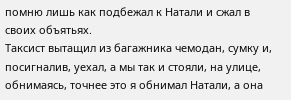помню лишь как подбежал к Натали и сжал в своих объятьях.
Таксист вытащил из багажника чемодан, сумку и, посигналив, уехал, а мы так и стояли, на улице, обнимаясь, точнее это я обнимал Натали, а она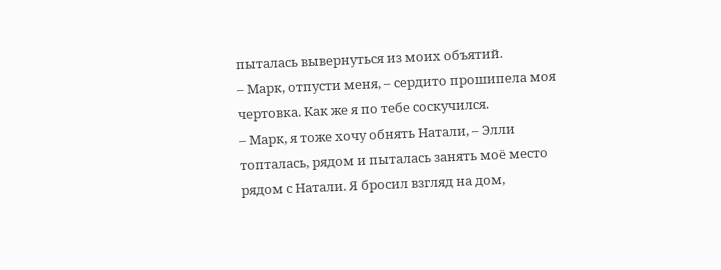пыталась вывернуться из моих объятий.
– Марк, отпусти меня, – сердито прошипела моя чертовка. Как же я по тебе соскучился.
– Марк, я тоже хочу обнять Натали, – Элли топталась, рядом и пыталась занять моё место рядом с Натали. Я бросил взгляд на дом,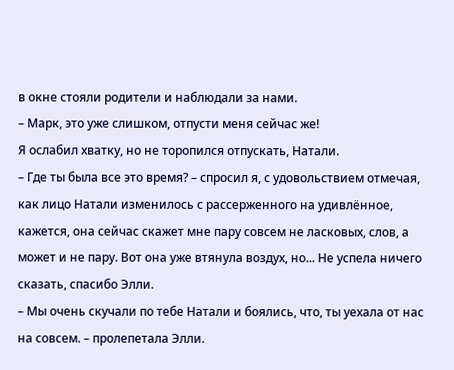в окне стояли родители и наблюдали за нами.
– Марк, это уже слишком, отпусти меня сейчас же!
Я ослабил хватку, но не торопился отпускать, Натали.
– Где ты была все это время? – спросил я, с удовольствием отмечая, как лицо Натали изменилось с рассерженного на удивлённое, кажется, она сейчас скажет мне пару совсем не ласковых, слов, а может и не пару. Вот она уже втянула воздух, но... Не успела ничего сказать, спасибо Элли.
– Мы очень скучали по тебе Натали и боялись, что, ты уехала от нас на совсем. – пролепетала Элли.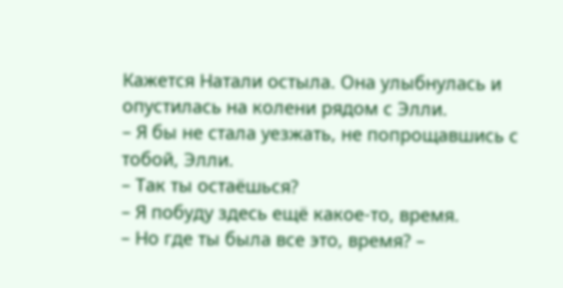Кажется Натали остыла. Она улыбнулась и опустилась на колени рядом с Элли.
– Я бы не стала уезжать, не попрощавшись с тобой, Элли.
– Так ты остаёшься?
– Я побуду здесь ещё какое-то, время.
– Но где ты была все это, время? –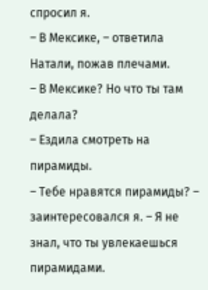спросил я.
– В Мексике, – ответила Натали, пожав плечами.
– В Мексике? Но что ты там делала?
– Ездила смотреть на пирамиды.
– Тебе нравятся пирамиды? – заинтересовался я. – Я не знал, что ты увлекаешься пирамидами.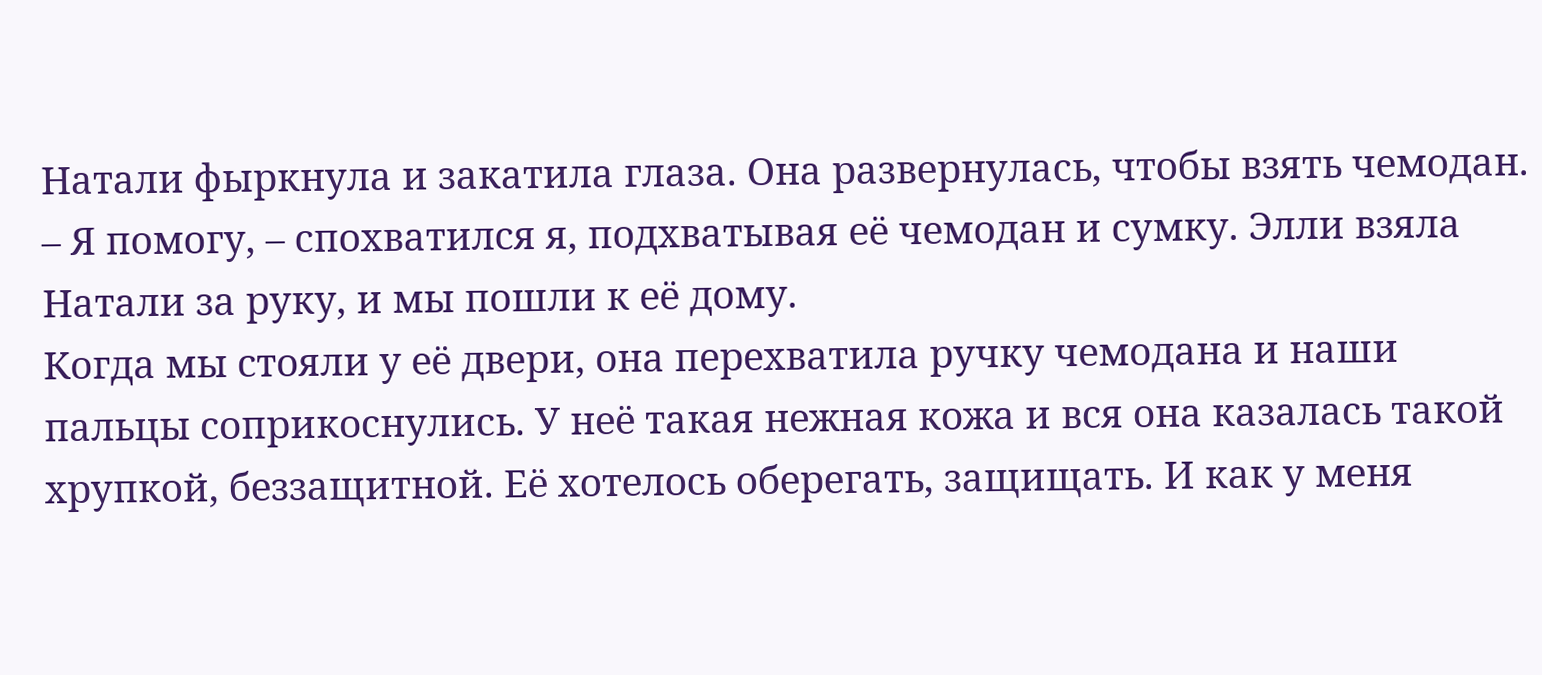Натали фыркнула и закатила глаза. Она развернулась, чтобы взять чемодан.
– Я помогу, – спохватился я, подхватывая её чемодан и сумку. Элли взяла Натали за руку, и мы пошли к её дому.
Когда мы стояли у её двери, она перехватила ручку чемодана и наши пальцы соприкоснулись. У неё такая нежная кожа и вся она казалась такой хрупкой, беззащитной. Её хотелось оберегать, защищать. И как у меня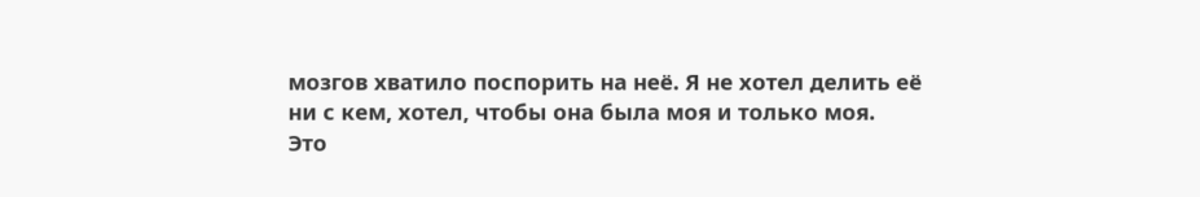мозгов хватило поспорить на неё. Я не хотел делить её ни с кем, хотел, чтобы она была моя и только моя.
Это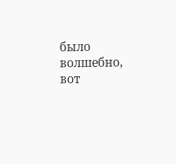было волшебно, вот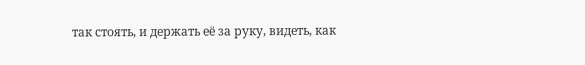так стоять, и держать её за руку, видеть, как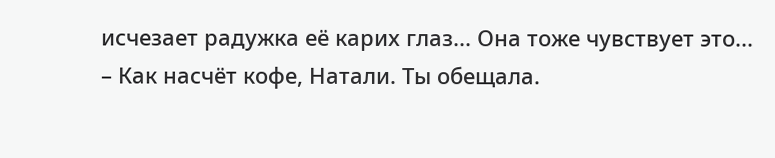исчезает радужка её карих глаз... Она тоже чувствует это...
– Как насчёт кофе, Натали. Ты обещала.